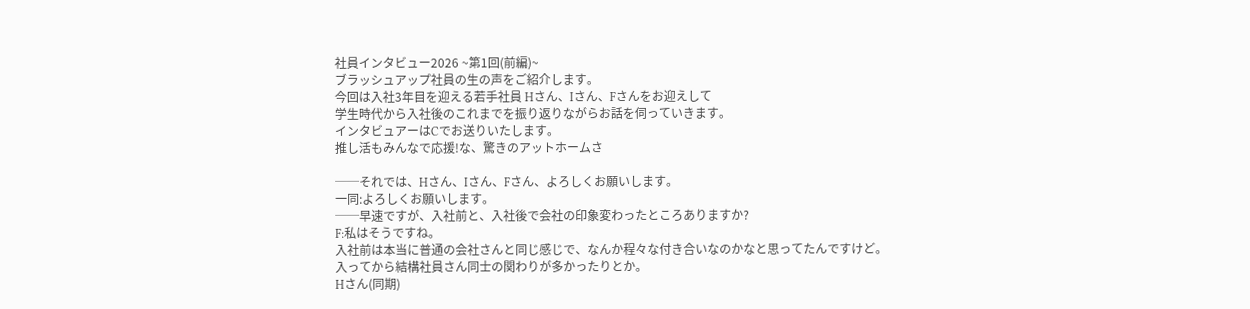社員インタビュー2026 ~第1回(前編)~
ブラッシュアップ社員の生の声をご紹介します。
今回は入社3年目を迎える若手社員 Hさん、Iさん、Fさんをお迎えして
学生時代から入社後のこれまでを振り返りながらお話を伺っていきます。
インタビュアーはCでお送りいたします。
推し活もみんなで応援!な、驚きのアットホームさ

──それでは、Hさん、Iさん、Fさん、よろしくお願いします。
一同:よろしくお願いします。
──早速ですが、入社前と、入社後で会社の印象変わったところありますか?
F:私はそうですね。
入社前は本当に普通の会社さんと同じ感じで、なんか程々な付き合いなのかなと思ってたんですけど。
入ってから結構社員さん同士の関わりが多かったりとか。
Hさん(同期)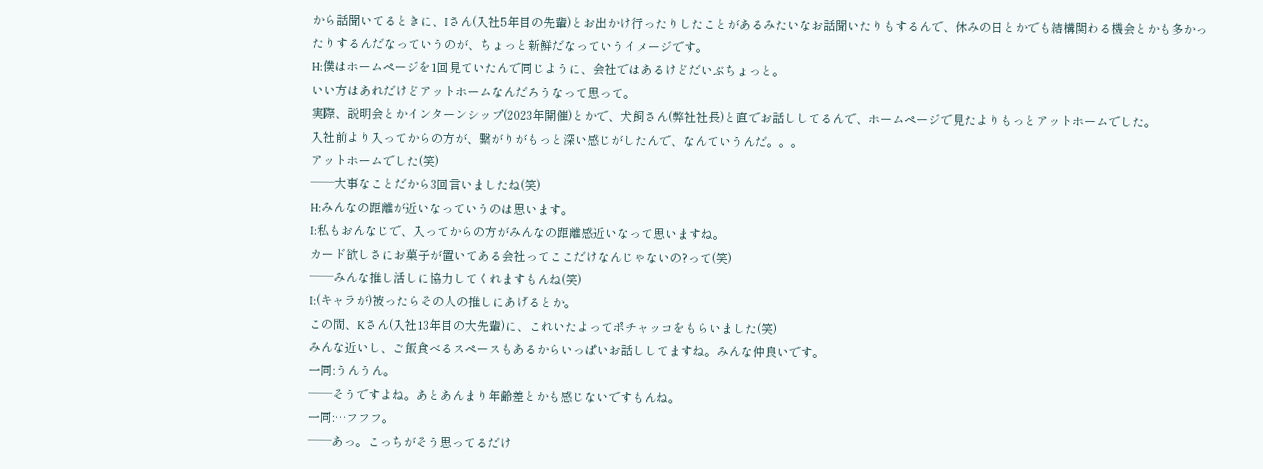から話聞いてるときに、Iさん(入社5年目の先輩)とお出かけ行ったりしたことがあるみたいなお話聞いたりもするんで、休みの日とかでも結構関わる機会とかも多かったりするんだなっていうのが、ちょっと新鮮だなっていうイメージです。
H:僕はホームページを1回見ていたんで同じように、会社ではあるけどだいぶちょっと。
いい方はあれだけどアットホームなんだろうなって思って。
実際、説明会とかインターンシップ(2023年開催)とかで、犬飼さん(弊社社長)と直でお話ししてるんで、ホームページで見たよりもっとアットホームでした。
入社前より入ってからの方が、繋がりがもっと深い感じがしたんで、なんていうんだ。。。
アットホームでした(笑)
──大事なことだから3回言いましたね(笑)
H:みんなの距離が近いなっていうのは思います。
I:私もおんなじで、入ってからの方がみんなの距離感近いなって思いますね。
カード欲しさにお菓子が置いてある会社ってここだけなんじゃないの?って(笑)
──みんな推し活しに協力してくれますもんね(笑)
I:(キャラが)被ったらその人の推しにあげるとか。
この間、Kさん(入社13年目の大先輩)に、これいたよってポチャッコをもらいました(笑)
みんな近いし、ご飯食べるスペースもあるからいっぱいお話ししてますね。みんな仲良いです。
一同:うんうん。
──そうですよね。あとあんまり年齢差とかも感じないですもんね。
一同:…フフフ。
──あっ。こっちがそう思ってるだけ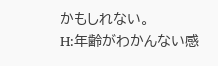かもしれない。
H:年齢がわかんない感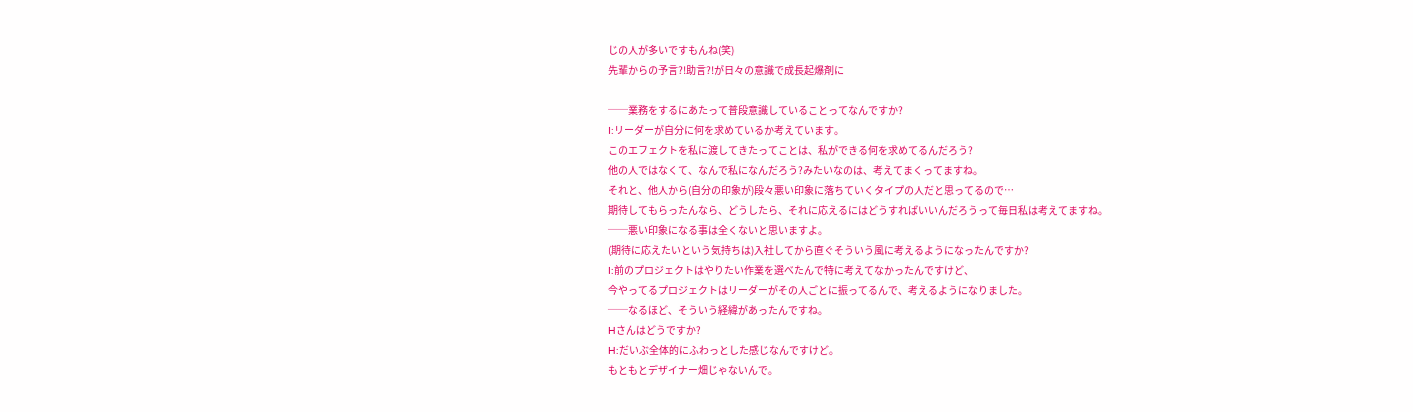じの人が多いですもんね(笑)
先輩からの予言?!助言?!が日々の意識で成長起爆剤に

──業務をするにあたって普段意識していることってなんですか?
I:リーダーが自分に何を求めているか考えています。
このエフェクトを私に渡してきたってことは、私ができる何を求めてるんだろう?
他の人ではなくて、なんで私になんだろう?みたいなのは、考えてまくってますね。
それと、他人から(自分の印象が)段々悪い印象に落ちていくタイプの人だと思ってるので…
期待してもらったんなら、どうしたら、それに応えるにはどうすればいいんだろうって毎日私は考えてますね。
──悪い印象になる事は全くないと思いますよ。
(期待に応えたいという気持ちは)入社してから直ぐそういう風に考えるようになったんですか?
I:前のプロジェクトはやりたい作業を選べたんで特に考えてなかったんですけど、
今やってるプロジェクトはリーダーがその人ごとに振ってるんで、考えるようになりました。
──なるほど、そういう経緯があったんですね。
Hさんはどうですか?
H:だいぶ全体的にふわっとした感じなんですけど。
もともとデザイナー畑じゃないんで。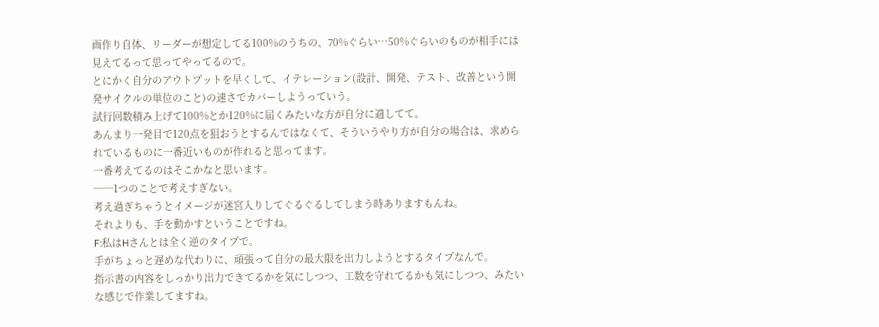画作り自体、リーダーが想定してる100%のうちの、70%ぐらい…50%ぐらいのものが相手には見えてるって思ってやってるので。
とにかく自分のアウトプットを早くして、イテレーション(設計、開発、テスト、改善という開発サイクルの単位のこと)の速さでカバーしようっていう。
試行回数積み上げて100%とか120%に届くみたいな方が自分に適してて。
あんまり一発目で120点を狙おうとするんではなくて、そういうやり方が自分の場合は、求められているものに一番近いものが作れると思ってます。
一番考えてるのはそこかなと思います。
──1つのことで考えすぎない。
考え過ぎちゃうとイメージが迷宮入りしてぐるぐるしてしまう時ありますもんね。
それよりも、手を動かすということですね。
F:私はHさんとは全く逆のタイプで。
手がちょっと遅めな代わりに、頑張って自分の最大限を出力しようとするタイプなんで。
指示書の内容をしっかり出力できてるかを気にしつつ、工数を守れてるかも気にしつつ、みたいな感じで作業してますね。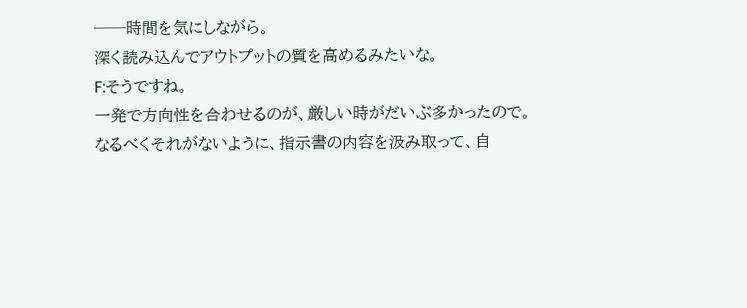──時間を気にしながら。
深く読み込んでアウトプットの質を高めるみたいな。
F:そうですね。
一発で方向性を合わせるのが、厳しい時がだいぶ多かったので。
なるべくそれがないように、指示書の内容を汲み取って、自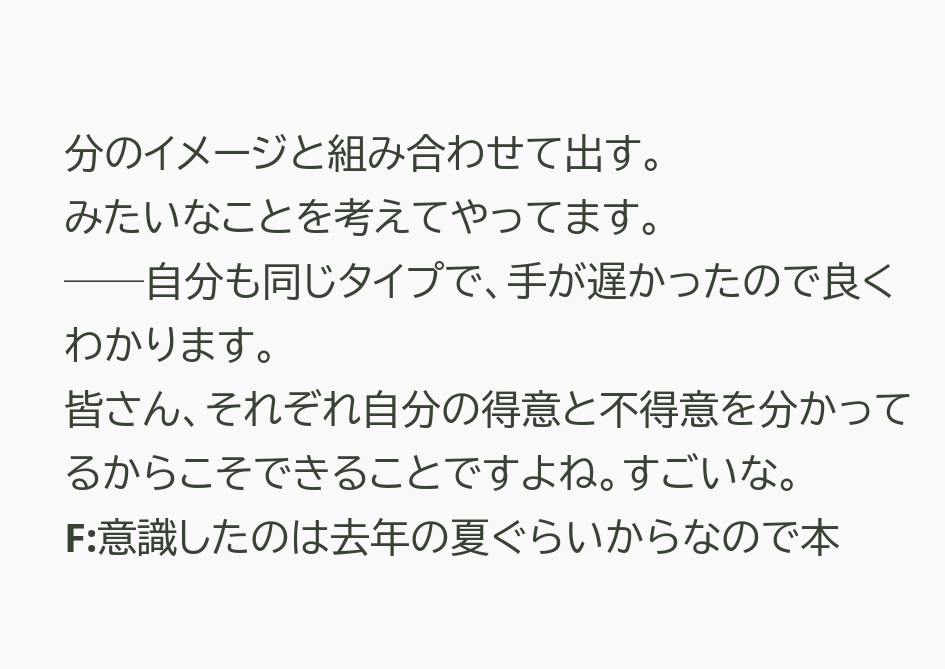分のイメージと組み合わせて出す。
みたいなことを考えてやってます。
──自分も同じタイプで、手が遅かったので良くわかります。
皆さん、それぞれ自分の得意と不得意を分かってるからこそできることですよね。すごいな。
F:意識したのは去年の夏ぐらいからなので本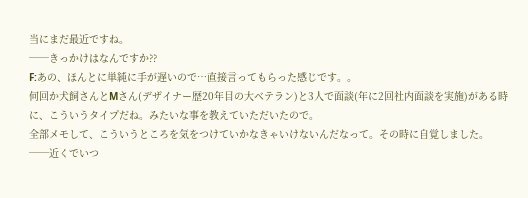当にまだ最近ですね。
──きっかけはなんですか??
F:あの、ほんとに単純に手が遅いので…直接言ってもらった感じです。。
何回か犬飼さんとMさん(デザイナー歴20年目の大ベテラン)と3人で面談(年に2回社内面談を実施)がある時に、こういうタイプだね。みたいな事を教えていただいたので。
全部メモして、こういうところを気をつけていかなきゃいけないんだなって。その時に自覚しました。
──近くでいつ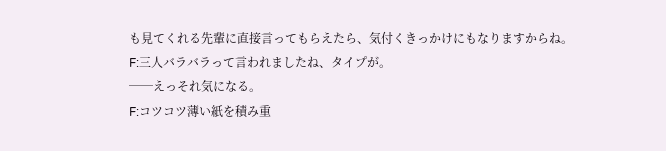も見てくれる先輩に直接言ってもらえたら、気付くきっかけにもなりますからね。
F:三人バラバラって言われましたね、タイプが。
──えっそれ気になる。
F:コツコツ薄い紙を積み重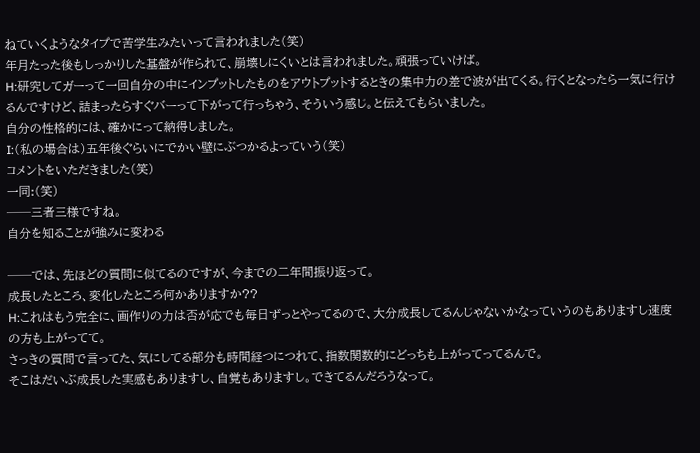ねていくようなタイプで苦学生みたいって言われました(笑)
年月たった後もしっかりした基盤が作られて、崩壊しにくいとは言われました。頑張っていけば。
H:研究してガーって一回自分の中にインプットしたものをアウトプットするときの集中力の差で波が出てくる。行くとなったら一気に行けるんですけど、詰まったらすぐバーって下がって行っちゃう、そういう感じ。と伝えてもらいました。
自分の性格的には、確かにって納得しました。
I:(私の場合は)五年後ぐらいにでかい壁にぶつかるよっていう(笑)
コメントをいただきました(笑)
一同:(笑)
──三者三様ですね。
自分を知ることが強みに変わる

──では、先ほどの質問に似てるのですが、今までの二年間振り返って。
成長したところ、変化したところ何かありますか??
H:これはもう完全に、画作りの力は否が応でも毎日ずっとやってるので、大分成長してるんじゃないかなっていうのもありますし速度の方も上がってて。
さっきの質問で言ってた、気にしてる部分も時間経つにつれて、指数関数的にどっちも上がってってるんで。
そこはだいぶ成長した実感もありますし、自覚もありますし。できてるんだろうなって。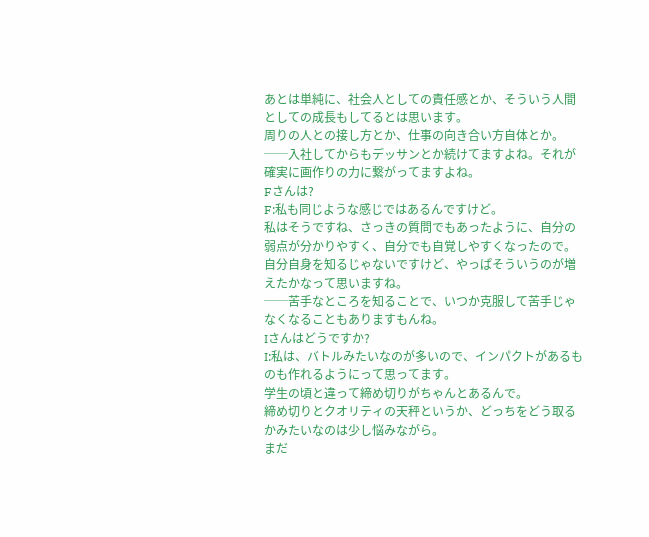あとは単純に、社会人としての責任感とか、そういう人間としての成長もしてるとは思います。
周りの人との接し方とか、仕事の向き合い方自体とか。
──入社してからもデッサンとか続けてますよね。それが確実に画作りの力に繋がってますよね。
Fさんは?
F:私も同じような感じではあるんですけど。
私はそうですね、さっきの質問でもあったように、自分の弱点が分かりやすく、自分でも自覚しやすくなったので。
自分自身を知るじゃないですけど、やっぱそういうのが増えたかなって思いますね。
──苦手なところを知ることで、いつか克服して苦手じゃなくなることもありますもんね。
Iさんはどうですか?
I:私は、バトルみたいなのが多いので、インパクトがあるものも作れるようにって思ってます。
学生の頃と違って締め切りがちゃんとあるんで。
締め切りとクオリティの天秤というか、どっちをどう取るかみたいなのは少し悩みながら。
まだ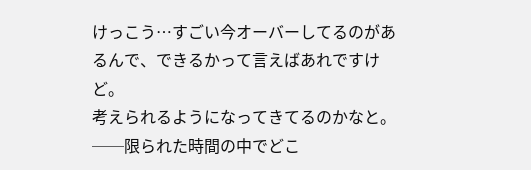けっこう…すごい今オーバーしてるのがあるんで、できるかって言えばあれですけど。
考えられるようになってきてるのかなと。
──限られた時間の中でどこ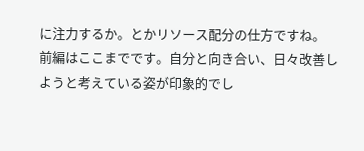に注力するか。とかリソース配分の仕方ですね。
前編はここまでです。自分と向き合い、日々改善しようと考えている姿が印象的でし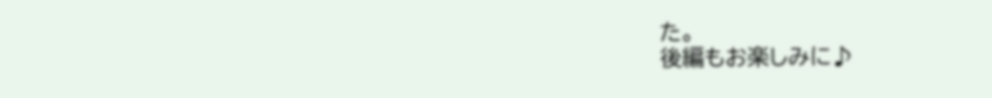た。
後編もお楽しみに♪